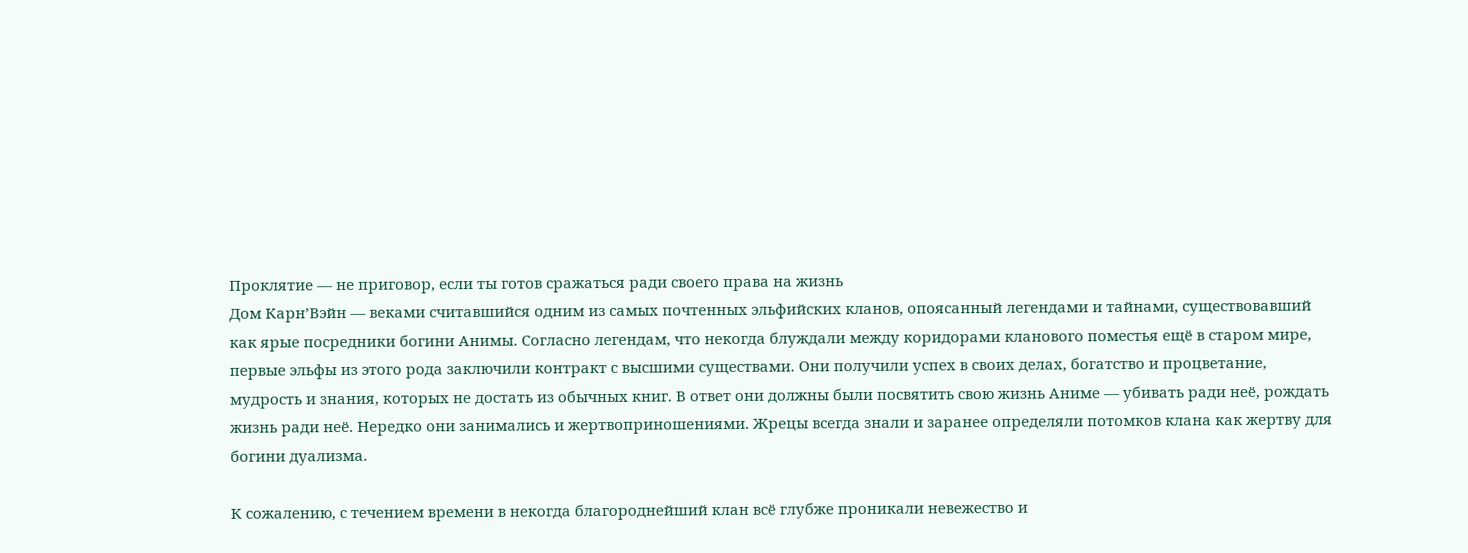Проклятие — не приговор, если ты готов сражаться ради своего права на жизнь
Дом Карн’Вэйн — веками считавшийся одним из самых почтенных эльфийских кланов, опоясанный легендами и тайнами, существовавший как ярые посредники богини Анимы. Согласно легендам, что некогда блуждали между коридорами кланового поместья ещё в старом мире, первые эльфы из этого рода заключили контракт с высшими существами. Они получили успех в своих делах, богатство и процветание, мудрость и знания, которых не достать из обычных книг. В ответ они должны были посвятить свою жизнь Аниме — убивать ради неё, рождать жизнь ради неё. Нередко они занимались и жертвоприношениями. Жрецы всегда знали и заранее определяли потомков клана как жертву для богини дуализма.

К сожалению, с течением времени в некогда благороднейший клан всё глубже проникали невежество и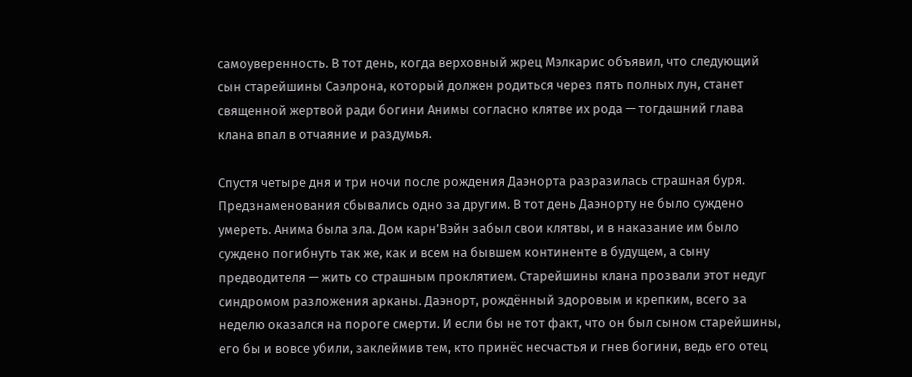самоуверенность. В тот день, когда верховный жрец Мэлкарис объявил, что следующий сын старейшины Саэлрона, который должен родиться через пять полных лун, станет священной жертвой ради богини Анимы согласно клятве их рода — тогдашний глава клана впал в отчаяние и раздумья.

Спустя четыре дня и три ночи после рождения Даэнорта разразилась страшная буря. Предзнаменования сбывались одно за другим. В тот день Даэнорту не было суждено умереть. Анима была зла. Дом карн’Вэйн забыл свои клятвы, и в наказание им было суждено погибнуть так же, как и всем на бывшем континенте в будущем, а сыну предводителя — жить со страшным проклятием. Старейшины клана прозвали этот недуг синдромом разложения арканы. Даэнорт, рождённый здоровым и крепким, всего за неделю оказался на пороге смерти. И если бы не тот факт, что он был сыном старейшины, его бы и вовсе убили, заклеймив тем, кто принёс несчастья и гнев богини, ведь его отец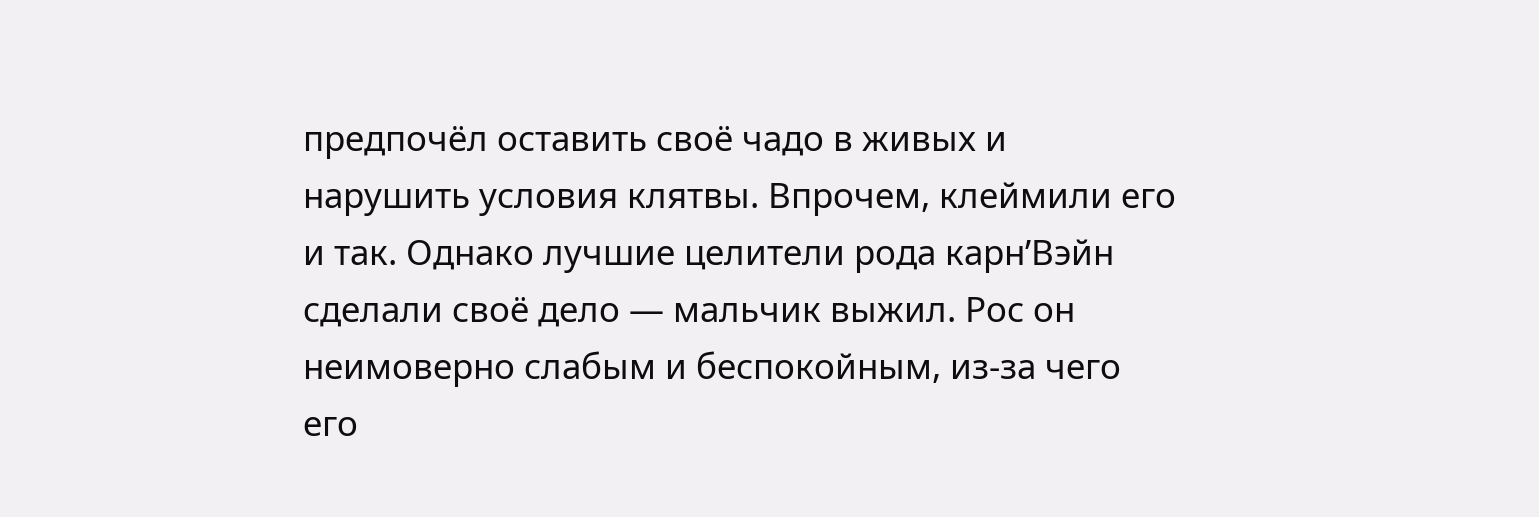предпочёл оставить своё чадо в живых и нарушить условия клятвы. Впрочем, клеймили его и так. Однако лучшие целители рода карн’Вэйн сделали своё дело — мальчик выжил. Рос он неимоверно слабым и беспокойным, из-за чего его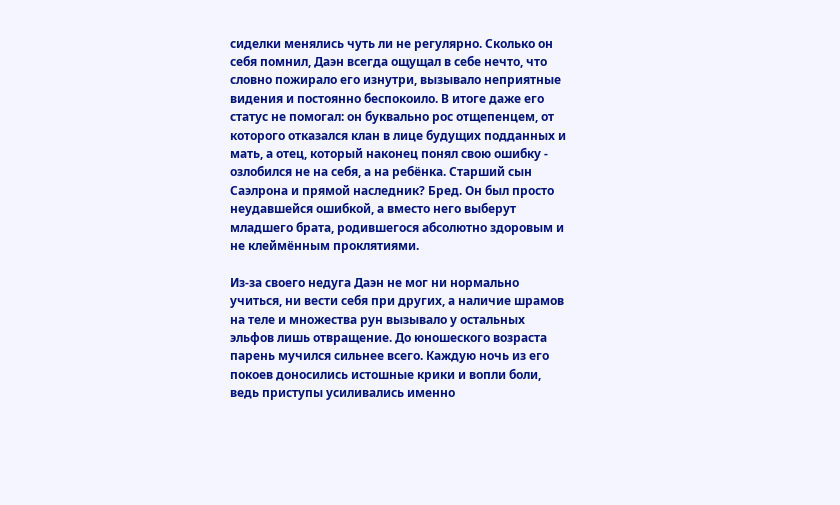сиделки менялись чуть ли не регулярно. Сколько он себя помнил, Даэн всегда ощущал в себе нечто, что словно пожирало его изнутри, вызывало неприятные видения и постоянно беспокоило. В итоге даже его статус не помогал: он буквально рос отщепенцем, от которого отказался клан в лице будущих подданных и мать, а отец, который наконец понял свою ошибку - озлобился не на себя, а на ребёнка. Старший сын Саэлрона и прямой наследник? Бред. Он был просто неудавшейся ошибкой, а вместо него выберут младшего брата, родившегося абсолютно здоровым и не клеймённым проклятиями.

Из-за своего недуга Даэн не мог ни нормально учиться, ни вести себя при других, а наличие шрамов на теле и множества рун вызывало у остальных эльфов лишь отвращение. До юношеского возраста парень мучился сильнее всего. Каждую ночь из его покоев доносились истошные крики и вопли боли, ведь приступы усиливались именно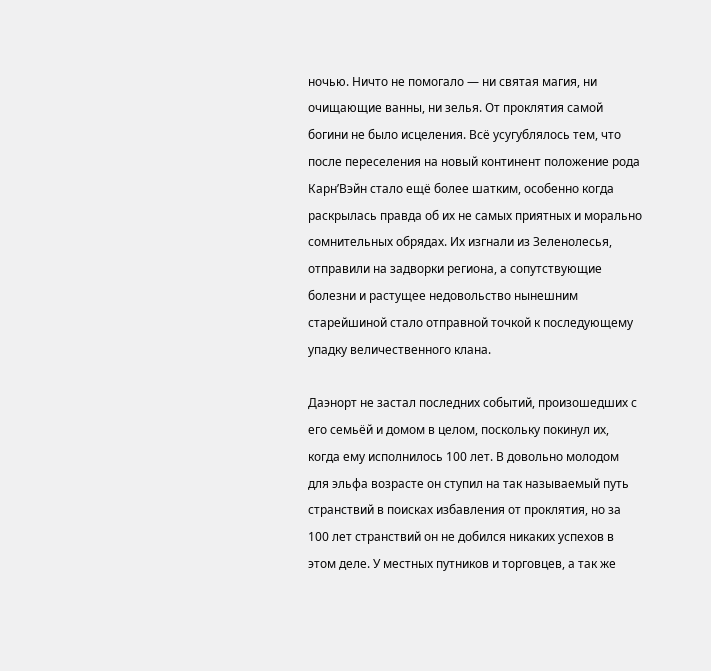ночью. Ничто не помогало — ни святая магия, ни очищающие ванны, ни зелья. От проклятия самой богини не было исцеления. Всё усугублялось тем, что после переселения на новый континент положение рода Карн’Вэйн стало ещё более шатким, особенно когда раскрылась правда об их не самых приятных и морально сомнительных обрядах. Их изгнали из Зеленолесья, отправили на задворки региона, а сопутствующие болезни и растущее недовольство нынешним старейшиной стало отправной точкой к последующему упадку величественного клана.

Даэнорт не застал последних событий, произошедших с его семьёй и домом в целом, поскольку покинул их, когда ему исполнилось 100 лет. В довольно молодом для эльфа возрасте он ступил на так называемый путь странствий в поисках избавления от проклятия, но за 100 лет странствий он не добился никаких успехов в этом деле. У местных путников и торговцев, а так же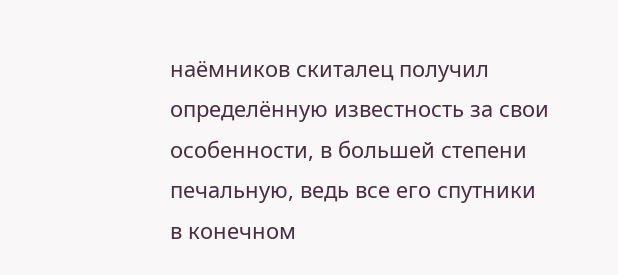наёмников скиталец получил определённую известность за свои особенности, в большей степени печальную, ведь все его спутники в конечном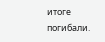итоге погибали.